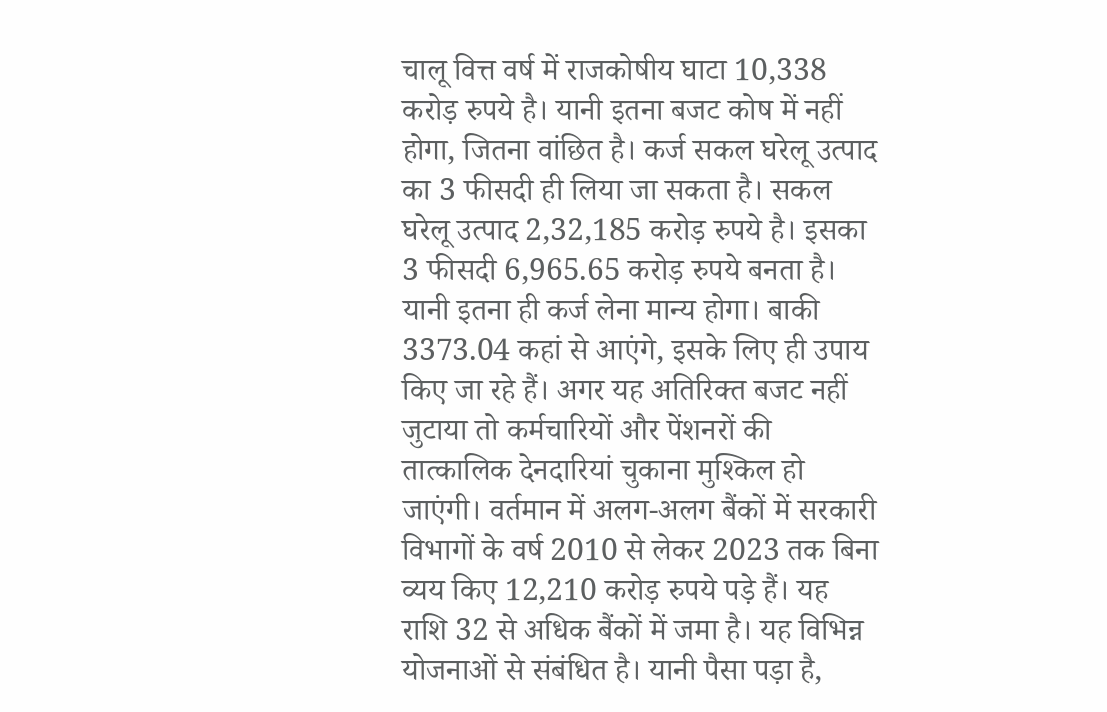चालू वित्त वर्ष में राजकोषीय घाटा 10,338 करोड़ रुपये है। यानी इतना बजट कोष में नहीं होगा, जितना वांछित है। कर्ज सकल घरेलू उत्पाद का 3 फीसदी ही लिया जा सकता है। सकल घरेलू उत्पाद 2,32,185 करोड़ रुपये है। इसका 3 फीसदी 6,965.65 करोड़ रुपये बनता है। यानी इतना ही कर्ज लेना मान्य होगा। बाकी 3373.04 कहां से आएंगे, इसके लिए ही उपाय किए जा रहे हैं। अगर यह अतिरिक्त बजट नहीं जुटाया तो कर्मचारियों और पेंशनरों की तात्कालिक देनदारियां चुकाना मुश्किल हो जाएंगी। वर्तमान में अलग-अलग बैंकों में सरकारी विभागों के वर्ष 2010 से लेकर 2023 तक बिना व्यय किए 12,210 करोड़ रुपये पड़े हैं। यह राशि 32 से अधिक बैंकों में जमा है। यह विभिन्न योजनाओं से संबंधित है। यानी पैसा पड़ा है,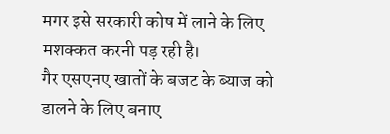मगर इसे सरकारी कोष में लाने के लिए मशक्कत करनी पड़ रही है।
गैर एसएनए खातों के बजट के ब्याज को डालने के लिए बनाए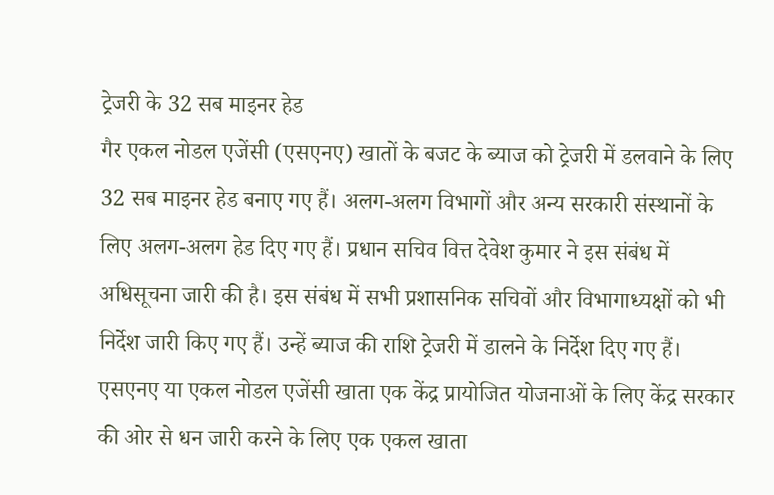ट्रेजरी के 32 सब माइनर हेड
गैर एकल नोडल एजेंसी (एसएनए) खातों के बजट के ब्याज को ट्रेजरी में डलवाने के लिए 32 सब माइनर हेड बनाए गए हैं। अलग-अलग विभागों और अन्य सरकारी संस्थानों के लिए अलग-अलग हेड दिए गए हैं। प्रधान सचिव वित्त देवेश कुमार ने इस संबंध में अधिसूचना जारी की है। इस संबंध में सभी प्रशासनिक सचिवों और विभागाध्यक्षों को भी निर्देश जारी किए गए हैं। उन्हें ब्याज की राशि ट्रेजरी में डालने के निर्देश दिए गए हैं। एसएनए या एकल नोडल एजेंसी खाता एक केंद्र प्रायोजित योजनाओं के लिए केंद्र सरकार की ओर से धन जारी करने के लिए एक एकल खाता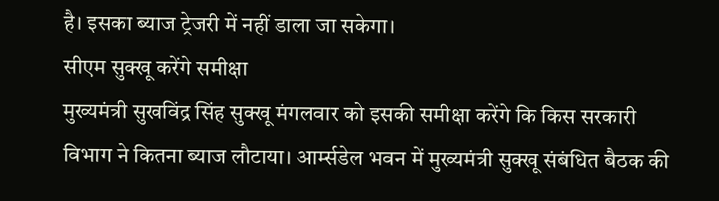है। इसका ब्याज ट्रेजरी में नहीं डाला जा सकेगा।
सीएम सुक्खू करेंगे समीक्षा
मुख्यमंत्री सुखविंद्र सिंह सुक्खू मंगलवार को इसकी समीक्षा करेंगे कि किस सरकारी विभाग ने कितना ब्याज लौटाया। आर्म्सडेल भवन में मुख्यमंत्री सुक्खू संबंधित बैठक की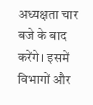अध्यक्षता चार बजे के बाद करेंगे। इसमें विभागों और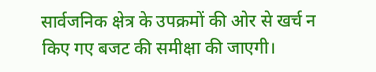सार्वजनिक क्षेत्र के उपक्रमों की ओर से खर्च न किए गए बजट की समीक्षा की जाएगी।